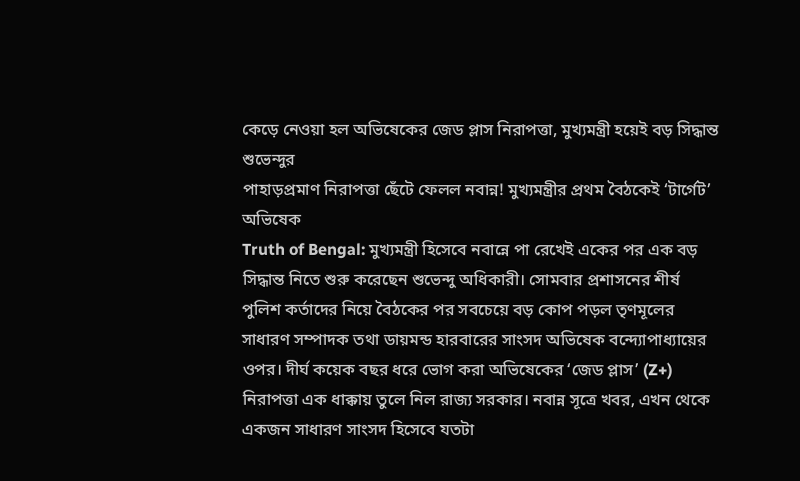কেড়ে নেওয়া হল অভিষেকের জেড প্লাস নিরাপত্তা, মুখ্যমন্ত্রী হয়েই বড় সিদ্ধান্ত শুভেন্দুর
পাহাড়প্রমাণ নিরাপত্তা ছেঁটে ফেলল নবান্ন! মুখ্যমন্ত্রীর প্রথম বৈঠকেই ‘টার্গেট’ অভিষেক
Truth of Bengal: মুখ্যমন্ত্রী হিসেবে নবান্নে পা রেখেই একের পর এক বড় সিদ্ধান্ত নিতে শুরু করেছেন শুভেন্দু অধিকারী। সোমবার প্রশাসনের শীর্ষ পুলিশ কর্তাদের নিয়ে বৈঠকের পর সবচেয়ে বড় কোপ পড়ল তৃণমূলের সাধারণ সম্পাদক তথা ডায়মন্ড হারবারের সাংসদ অভিষেক বন্দ্যোপাধ্যায়ের ওপর। দীর্ঘ কয়েক বছর ধরে ভোগ করা অভিষেকের ‘জেড প্লাস’ (Z+) নিরাপত্তা এক ধাক্কায় তুলে নিল রাজ্য সরকার। নবান্ন সূত্রে খবর, এখন থেকে একজন সাধারণ সাংসদ হিসেবে যতটা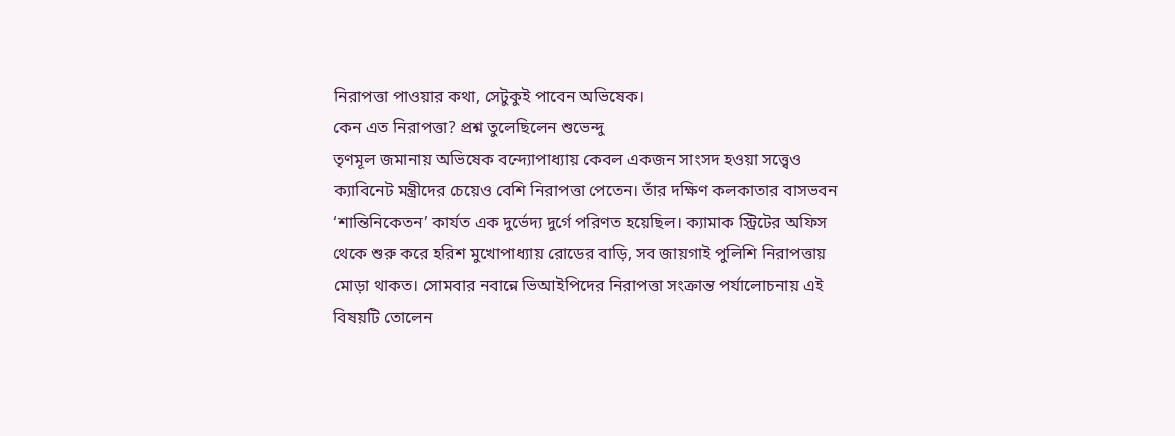নিরাপত্তা পাওয়ার কথা, সেটুকুই পাবেন অভিষেক।
কেন এত নিরাপত্তা? প্রশ্ন তুলেছিলেন শুভেন্দু
তৃণমূল জমানায় অভিষেক বন্দ্যোপাধ্যায় কেবল একজন সাংসদ হওয়া সত্ত্বেও ক্যাবিনেট মন্ত্রীদের চেয়েও বেশি নিরাপত্তা পেতেন। তাঁর দক্ষিণ কলকাতার বাসভবন ‘শান্তিনিকেতন’ কার্যত এক দুর্ভেদ্য দুর্গে পরিণত হয়েছিল। ক্যামাক স্ট্রিটের অফিস থেকে শুরু করে হরিশ মুখোপাধ্যায় রোডের বাড়ি, সব জায়গাই পুলিশি নিরাপত্তায় মোড়া থাকত। সোমবার নবান্নে ভিআইপিদের নিরাপত্তা সংক্রান্ত পর্যালোচনায় এই বিষয়টি তোলেন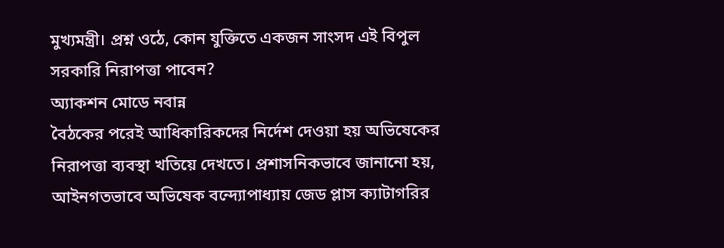মুখ্যমন্ত্রী। প্রশ্ন ওঠে, কোন যুক্তিতে একজন সাংসদ এই বিপুল সরকারি নিরাপত্তা পাবেন?
অ্যাকশন মোডে নবান্ন
বৈঠকের পরেই আধিকারিকদের নির্দেশ দেওয়া হয় অভিষেকের নিরাপত্তা ব্যবস্থা খতিয়ে দেখতে। প্রশাসনিকভাবে জানানো হয়, আইনগতভাবে অভিষেক বন্দ্যোপাধ্যায় জেড প্লাস ক্যাটাগরির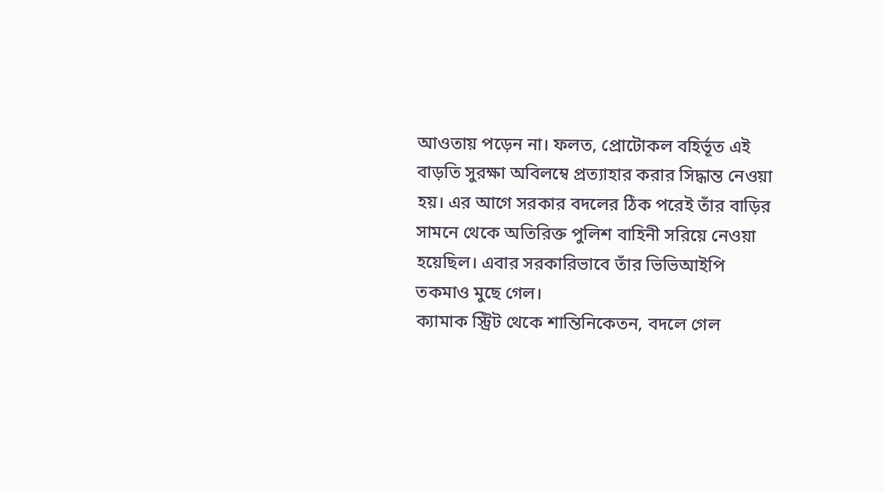আওতায় পড়েন না। ফলত, প্রোটোকল বহির্ভূত এই বাড়তি সুরক্ষা অবিলম্বে প্রত্যাহার করার সিদ্ধান্ত নেওয়া হয়। এর আগে সরকার বদলের ঠিক পরেই তাঁর বাড়ির সামনে থেকে অতিরিক্ত পুলিশ বাহিনী সরিয়ে নেওয়া হয়েছিল। এবার সরকারিভাবে তাঁর ভিভিআইপি তকমাও মুছে গেল।
ক্যামাক স্ট্রিট থেকে শান্তিনিকেতন, বদলে গেল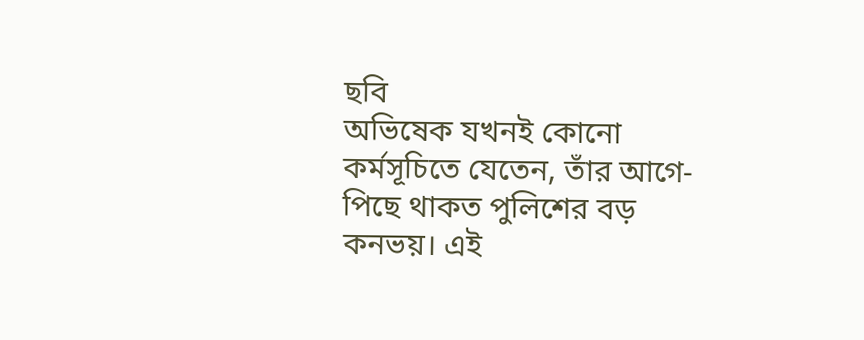ছবি
অভিষেক যখনই কোনো কর্মসূচিতে যেতেন, তাঁর আগে-পিছে থাকত পুলিশের বড় কনভয়। এই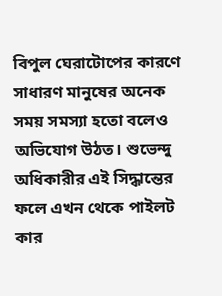বিপুল ঘেরাটোপের কারণে সাধারণ মানুষের অনেক সময় সমস্যা হতো বলেও অভিযোগ উঠত। শুভেন্দু অধিকারীর এই সিদ্ধান্তের ফলে এখন থেকে পাইলট কার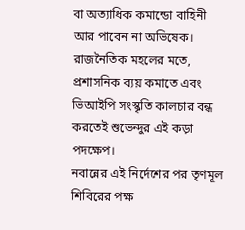বা অত্যাধিক কমান্ডো বাহিনী আর পাবেন না অভিষেক। রাজনৈতিক মহলের মতে, প্রশাসনিক ব্যয় কমাতে এবং ভিআইপি সংস্কৃতি কালচার বন্ধ করতেই শুভেন্দুর এই কড়া পদক্ষেপ।
নবান্নের এই নির্দেশের পর তৃণমূল শিবিরের পক্ষ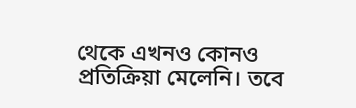থেকে এখনও কোনও প্রতিক্রিয়া মেলেনি। তবে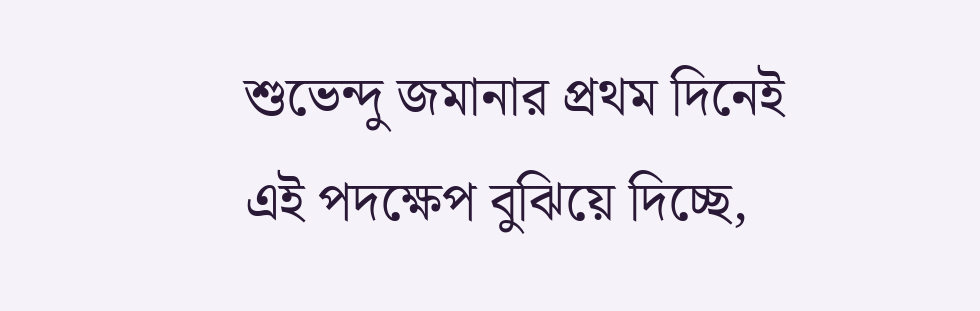শুভেন্দু জমানার প্রথম দিনেই এই পদক্ষেপ বুঝিয়ে দিচ্ছে,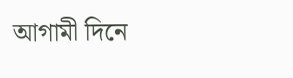আগামী দিনে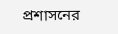প্রশাসনের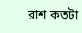রাশ কতটা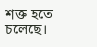শক্ত হতে চলেছে।